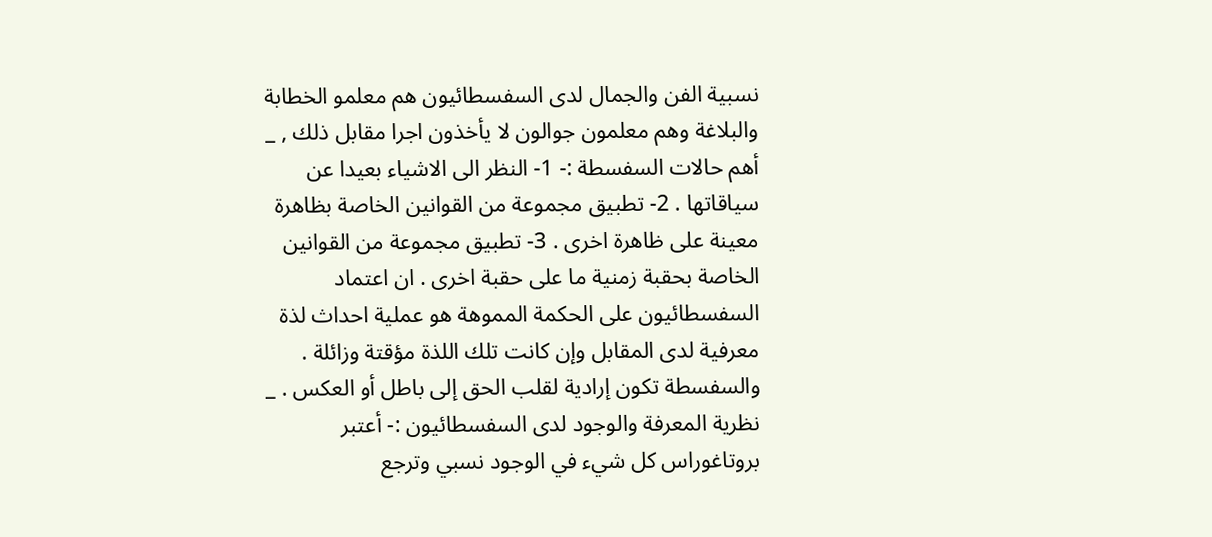نسبية الفن والجمال لدى السفسطائيون هم معلمو الخطابة والبلاغة وهم معلمون جوالون لا يأخذون اجرا مقابل ذلك , _ أهم حالات السفسطة :- 1- النظر الى الاشياء بعيدا عن سياقاتها . 2- تطبيق مجموعة من القوانين الخاصة بظاهرة معينة على ظاهرة اخرى . 3- تطبيق مجموعة من القوانين الخاصة بحقبة زمنية ما على حقبة اخرى . ان اعتماد السفسطائيون على الحكمة المموهة هو عملية احداث لذة معرفية لدى المقابل وإن كانت تلك اللذة مؤقتة وزائلة . والسفسطة تكون إرادية لقلب الحق إلى باطل أو العكس . _ نظرية المعرفة والوجود لدى السفسطائيون :- أعتبر بروتاغوراس كل شيء في الوجود نسبي وترجع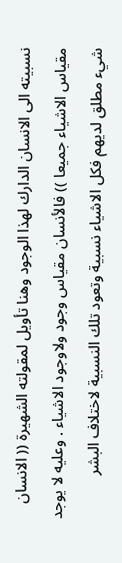نسبيته الى الانسان الدارك لهذا الوجود وهنا تأويل لمقولته الشهيرة (( الانسان مقياس الاشياء جميعا )) فالأنسان مقياس وجود ولاوجود الاشياء . وعليه لا يوجد شيء مطلق لديهم فكل الاشياء نسبية وتعود تلك النسبية لاختلاف البشر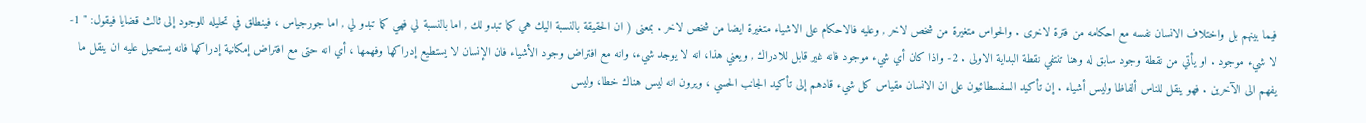فيما بينهم بل واختلاف الانسان نفسه مع احكامه من فترة لاخرى . والحواس متغيرة من شخص لاخر , وعليه فالاحكام على الاشياء متغيرة ايضا من شخص لاخر . بمعنى ( ان الحقيقة بالنسبة اليك هي كما تبدو لك , اما بالنسبة لي فهي كما تبدو لي , اما جورجياس ، فينطلق في تحليله للوجود إلى ثالث قضايا فيقول: " 1- لا شيء موجود . او يأتي من نقطة وجود سابق له وهنا تنتفي نقطة البداية الاولى . 2- واذا كان أي شيء موجود فانه غير قابل للادراك , ويعني هذا، انه لا يوجد شيء، وانه مع افتراض وجود الأشياء فان الإنسان لا يستطيع إدراكها وفهمها ، أي انه حتى مع افتراض إمكانية إدراكها فانه يستحيل عليه ان ينقل ما يفهم الى الآخرين . فهو ينقل للناس ألفاظا وليس أشياء . إن تأكيد السفسطائيون على ان الانسان مقياس كل شيء قادهم إلى تأكيد الجانب الحسي ، ويرون انه ليس هناك خطا، وليس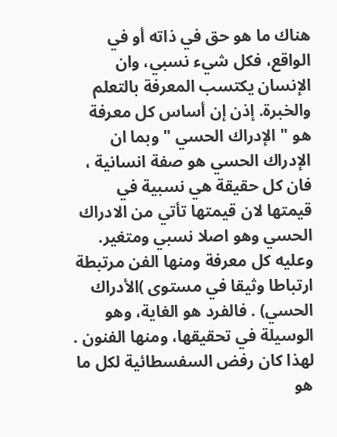هناك ما هو حق في ذاته أو في الواقع، فكل شيء نسبي، وان الإنسان يكتسب المعرفة بالتعلم والخبرة. إذن إن أساس كل معرفة هو " الإدراك الحسي " وبما ان الإدراك الحسي هو صفة انسانية ، فان كل حقيقة هي نسبية في قيمتها لان قيمتها تأتي من الادراك الحسي وهو اصلا نسبي ومتغير. وعليه كل معرفة ومنها الفن مرتبطة ارتباطا وثيقا في مستوى )الأدراك الحسي) . فالفرد هو الغاية، وهو الوسيلة في تحقيقها، ومنها الفنون . لهذا كان رفض السفسطائية لكل ما هو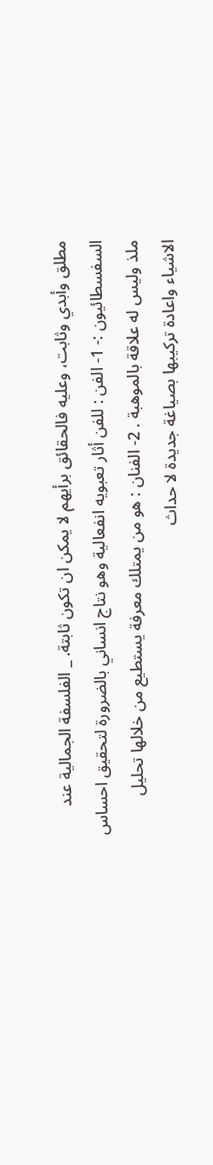مطلق وأبدي وثابت، وعليه فالحقائق برأيهم لا يمكن ان تكون ثابتة. _ الفلسفة الجمالية عند السفسطائيون :- 1- الفن : للفن أثار تعبويه انفعالية وهو نتاج انساني بالضرورة لتحقيق احساس ملذ وليس له علاقة بالموهبة . 2- الفنان : هو من يمتلك معرفة يستطيع من خلالها تحليل الاشياء واعادة تركيبها بصياغة جديدة لا حداث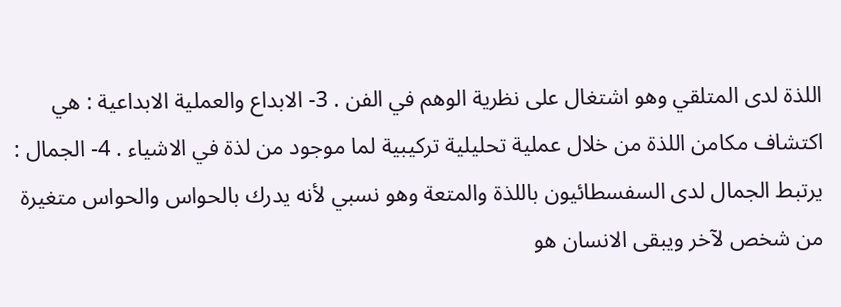اللذة لدى المتلقي وهو اشتغال على نظرية الوهم في الفن . 3- الابداع والعملية الابداعية : هي اكتشاف مكامن اللذة من خلال عملية تحليلية تركيبية لما موجود من لذة في الاشياء . 4- الجمال : يرتبط الجمال لدى السفسطائيون باللذة والمتعة وهو نسبي لأنه يدرك بالحواس والحواس متغيرة من شخص لآخر ويبقى الانسان هو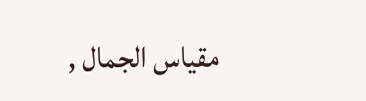مقياس الجمال ,